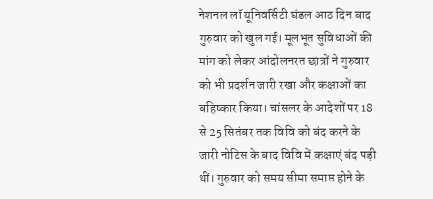नेशनल लॉ यूनिवर्सिटी घंडल आठ दिन बाद गुरुवार को खुल गई। मूलभूत सुविधाओं की मांग को लेकर आंदोलनरत छात्रों ने गुरुवार को भी प्रदर्शन जारी रखा और कक्षाओं का बहिष्कार किया। चांसलर के आदेशों पर 18 से 25 सितंबर तक विवि को बंद करने के जारी नोटिस के बाद विवि में कक्षाएं बंद पड़ी थीं। गुरुवार को समय सीमा समाप्त होने के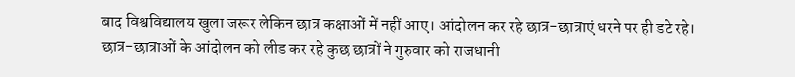बाद विश्वविद्यालय खुला जरूर लेकिन छात्र कक्षाओं में नहीं आए। आंदोलन कर रहे छात्र-छात्राएं धरने पर ही डटे रहे।
छात्र-छात्राओं के आंदोलन को लीड कर रहे कुछ छात्रों ने गुरुवार को राजधानी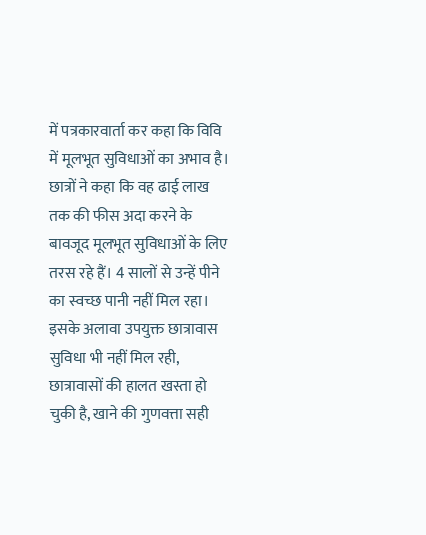में पत्रकारवार्ता कर कहा कि विवि में मूलभूत सुविधाओं का अभाव है। छात्रों ने कहा कि वह ढाई लाख तक की फीस अदा करने के बावजूद मूलभूत सुविधाओं के लिए तरस रहे हैं। 4 सालों से उन्हें पीने का स्वच्छ पानी नहीं मिल रहा। इसके अलावा उपयुक्त छात्रावास सुविधा भी नहीं मिल रही, छात्रावासों की हालत खस्ता हो चुकी है, खाने की गुणवत्ता सही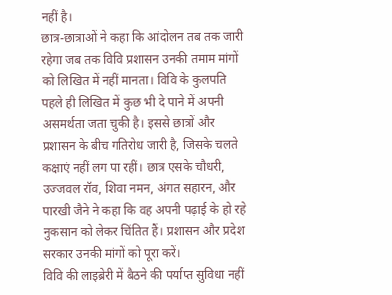नहीं है।
छात्र-छात्राओं ने कहा कि आंदोलन तब तक जारी रहेगा जब तक विवि प्रशासन उनकी तमाम मांगों को लिखित में नहीं मानता। विवि के कुलपति पहले ही लिखित में कुछ भी दे पाने में अपनी असमर्थता जता चुकी है। इससे छात्रों और प्रशासन के बीच गतिरोध जारी है, जिसके चलते कक्षाएं नहीं लग पा रहीं। छात्र एसके चौधरी, उज्जवल रॉव, शिवा नमन, अंगत सहारन, और पारखी जैने ने कहा कि वह अपनी पढ़ाई के हो रहे नुकसान को लेकर चिंतित हैं। प्रशासन और प्रदेश सरकार उनकी मांगों को पूरा करें।
विवि की लाइब्रेरी में बैठने की पर्याप्त सुविधा नहीं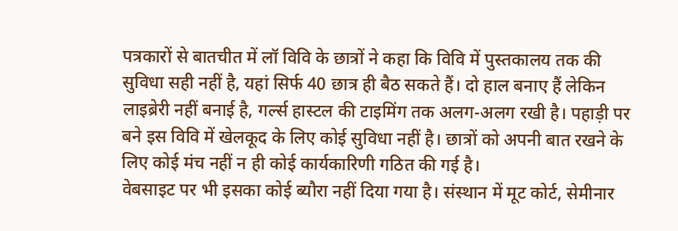पत्रकारों से बातचीत में लॉ विवि के छात्रों ने कहा कि विवि में पुस्तकालय तक की सुविधा सही नहीं है, यहां सिर्फ 40 छात्र ही बैठ सकते हैं। दो हाल बनाए हैं लेकिन लाइब्रेरी नहीं बनाई है, गर्ल्स हास्टल की टाइमिंग तक अलग-अलग रखी है। पहाड़ी पर बने इस विवि में खेलकूद के लिए कोई सुविधा नहीं है। छात्रों को अपनी बात रखने के लिए कोई मंच नहीं न ही कोई कार्यकारिणी गठित की गई है।
वेबसाइट पर भी इसका कोई ब्यौरा नहीं दिया गया है। संस्थान में मूट कोर्ट, सेमीनार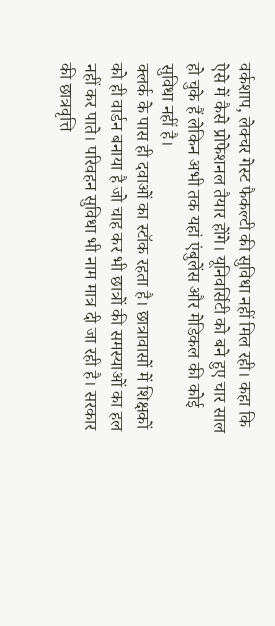वर्कशाप, लेक्चर गेस्ट फैकल्टी की सुविधा नहीं मिल रही। कहा कि ऐसे में कैसे प्रोफेशनल तैयार होंगे। यूनिवर्सिटी को बने हुए चार साल हो चुके हैं लेकिन अभी तक यहां एंबुलेंस और मेडिकल की कोई सुविधा नहीं है।
क्लर्क के पास ही दवाओं का स्टॉक रहता है। छात्रावासों में शिक्षकों को ही वार्डन बनाया है जो चाह कर भी छात्रों की समस्याओं का हल नहीं कर पाते। परिवहन सुविधा भी नाम मात्र दी जा रही है। सरकार की छात्रवृत्ति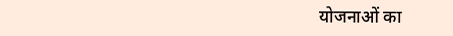योजनाओं का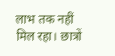लाभ तक नहीं मिल रहा। छात्रों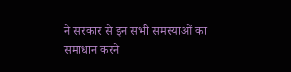ने सरकार से इन सभी समस्याओं का समाधान करने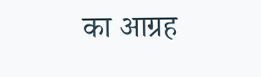का आग्रह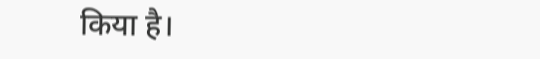किया है।